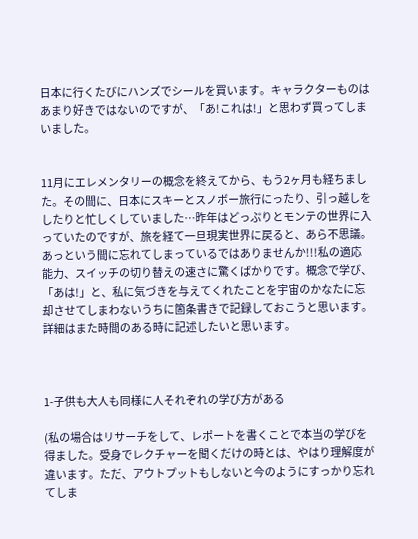日本に行くたびにハンズでシールを買います。キャラクターものはあまり好きではないのですが、「あ!これは!」と思わず買ってしまいました。


11月にエレメンタリーの概念を終えてから、もう2ヶ月も経ちました。その間に、日本にスキーとスノボー旅行にったり、引っ越しをしたりと忙しくしていました…昨年はどっぷりとモンテの世界に入っていたのですが、旅を経て一旦現実世界に戻ると、あら不思議。あっという間に忘れてしまっているではありませんか!!!私の適応能力、スイッチの切り替えの速さに驚くばかりです。概念で学び、「あは!」と、私に気づきを与えてくれたことを宇宙のかなたに忘却させてしまわないうちに箇条書きで記録しておこうと思います。詳細はまた時間のある時に記述したいと思います。



1-子供も大人も同様に人それぞれの学び方がある

(私の場合はリサーチをして、レポートを書くことで本当の学びを得ました。受身でレクチャーを聞くだけの時とは、やはり理解度が違います。ただ、アウトプットもしないと今のようにすっかり忘れてしま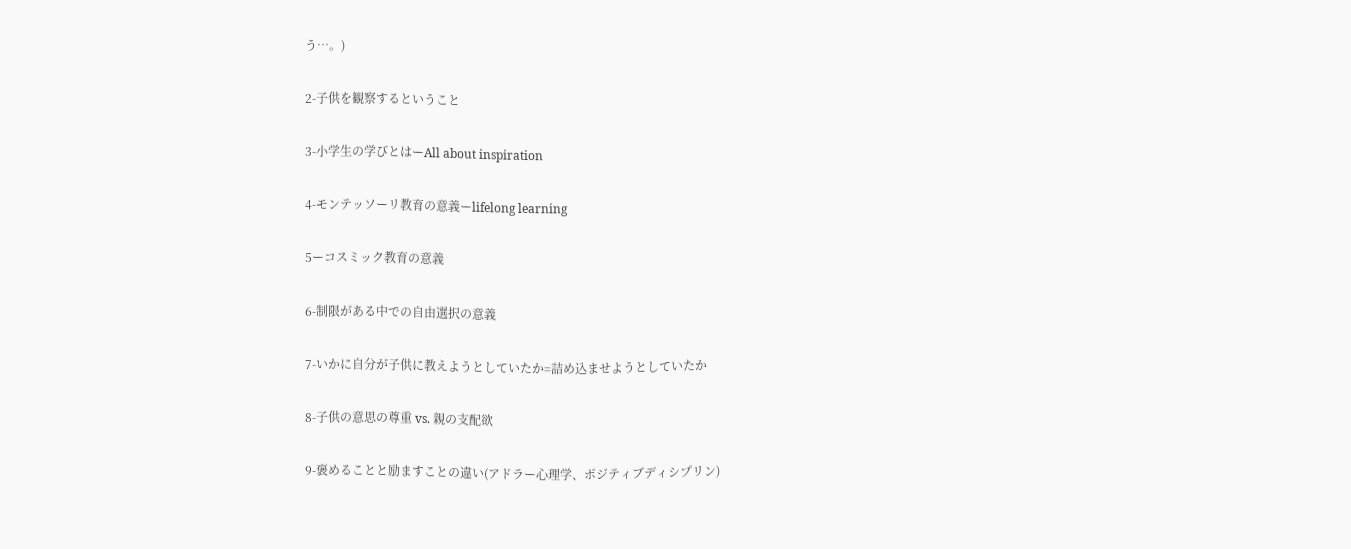う…。)

2-子供を観察するということ

3-小学生の学びとはーAll about inspiration

4-モンテッソーリ教育の意義ーlifelong learning

5ーコスミック教育の意義

6-制限がある中での自由選択の意義

7-いかに自分が子供に教えようとしていたか=詰め込ませようとしていたか

8-子供の意思の尊重 vs. 親の支配欲

9-褒めることと励ますことの違い(アドラー心理学、ポジティブディシプリン)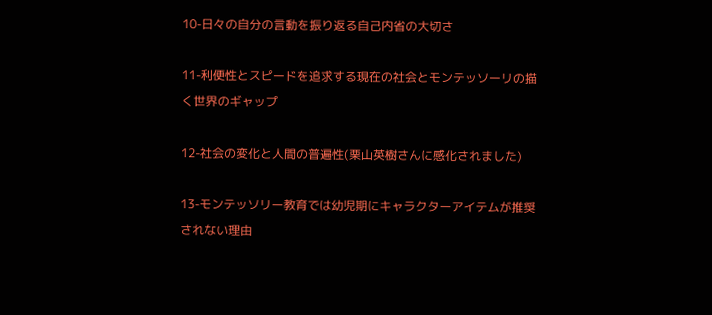10-日々の自分の言動を振り返る自己内省の大切さ

11-利便性とスピードを追求する現在の社会とモンテッソーリの描く世界のギャップ

12-社会の変化と人間の普遍性(栗山英樹さんに感化されました)

13-モンテッソリー教育では幼児期にキャラクターアイテムが推奨されない理由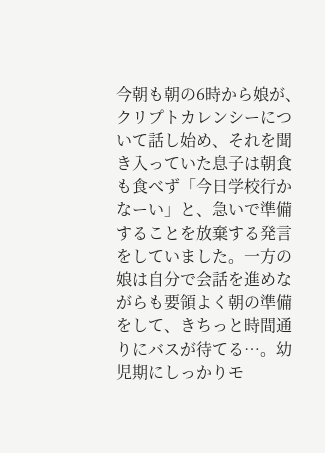今朝も朝の6時から娘が、クリプトカレンシーについて話し始め、それを聞き入っていた息子は朝食も食べず「今日学校行かなーい」と、急いで準備することを放棄する発言をしていました。一方の娘は自分で会話を進めながらも要領よく朝の準備をして、きちっと時間通りにバスが待てる…。幼児期にしっかりモ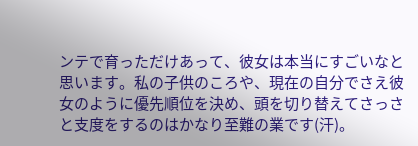ンテで育っただけあって、彼女は本当にすごいなと思います。私の子供のころや、現在の自分でさえ彼女のように優先順位を決め、頭を切り替えてさっさと支度をするのはかなり至難の業です(汗)。